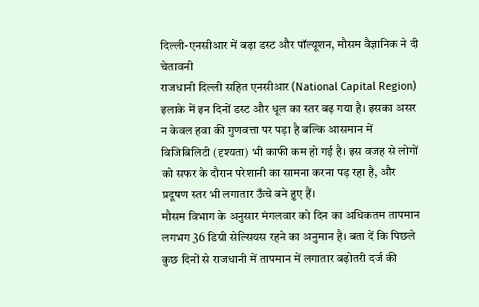दिल्ली-एनसीआर में बढ़ा डस्ट और पॉल्यूशन, मौसम वैज्ञानिक ने दी चेतावनी
राजधानी दिल्ली सहित एनसीआर (National Capital Region) इलाके में इन दिनों डस्ट और धूल का स्तर बढ़ गया है। इसका असर न केवल हवा की गुणवत्ता पर पड़ा है बल्कि आसमान में विजिबिलिटी (दृश्यता) भी काफी कम हो गई है। इस वजह से लोगों को सफर के दौरान परेशानी का सामना करना पड़ रहा है, और प्रदूषण स्तर भी लगातार ऊँचे बने हुए हैं।
मौसम विभाग के अनुसार मंगलवार को दिन का अधिकतम तापमान लगभग 36 डिग्री सेल्सियस रहने का अनुमान है। बता दें कि पिछले कुछ दिनों से राजधानी में तापमान में लगातार बढ़ोतरी दर्ज की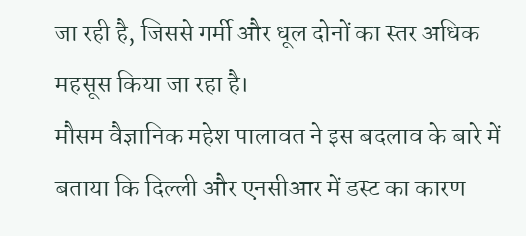जा रही है, जिससे गर्मी और धूल दोनों का स्तर अधिक महसूस किया जा रहा है।
मौसम वैज्ञानिक महेश पालावत ने इस बदलाव के बारे में बताया कि दिल्ली और एनसीआर में डस्ट का कारण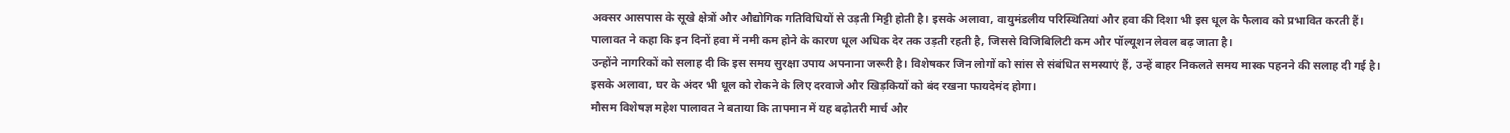अक्सर आसपास के सूखे क्षेत्रों और औद्योगिक गतिविधियों से उड़ती मिट्टी होती है। इसके अलावा, वायुमंडलीय परिस्थितियां और हवा की दिशा भी इस धूल के फैलाव को प्रभावित करती हैं। पालावत ने कहा कि इन दिनों हवा में नमी कम होने के कारण धूल अधिक देर तक उड़ती रहती है, जिससे विजिबिलिटी कम और पॉल्यूशन लेवल बढ़ जाता है।
उन्होंने नागरिकों को सलाह दी कि इस समय सुरक्षा उपाय अपनाना जरूरी है। विशेषकर जिन लोगों को सांस से संबंधित समस्याएं हैं, उन्हें बाहर निकलते समय मास्क पहनने की सलाह दी गई है। इसके अलावा, घर के अंदर भी धूल को रोकने के लिए दरवाजे और खिड़कियों को बंद रखना फायदेमंद होगा।
मौसम विशेषज्ञ महेश पालावत ने बताया कि तापमान में यह बढ़ोतरी मार्च और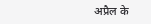अप्रैल के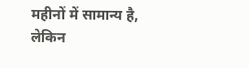महीनों में सामान्य है, लेकिन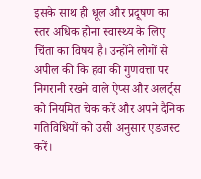इसके साथ ही धूल और प्रदूषण का स्तर अधिक होना स्वास्थ्य के लिए चिंता का विषय है। उन्होंने लोगों से अपील की कि हवा की गुणवत्ता पर निगरानी रखने वाले ऐप्स और अलर्ट्स को नियमित चेक करें और अपने दैनिक गतिविधियों को उसी अनुसार एडजस्ट करें।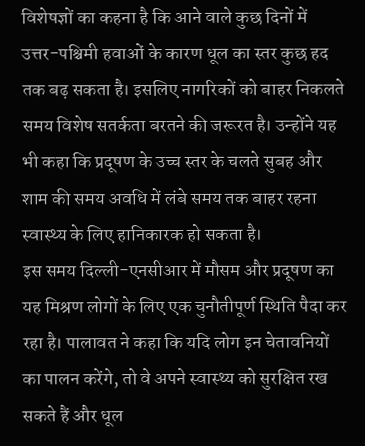विशेषज्ञों का कहना है कि आने वाले कुछ दिनों में उत्तर-पश्चिमी हवाओं के कारण धूल का स्तर कुछ हद तक बढ़ सकता है। इसलिए नागरिकों को बाहर निकलते समय विशेष सतर्कता बरतने की जरूरत है। उन्होंने यह भी कहा कि प्रदूषण के उच्च स्तर के चलते सुबह और शाम की समय अवधि में लंबे समय तक बाहर रहना स्वास्थ्य के लिए हानिकारक हो सकता है।
इस समय दिल्ली-एनसीआर में मौसम और प्रदूषण का यह मिश्रण लोगों के लिए एक चुनौतीपूर्ण स्थिति पैदा कर रहा है। पालावत ने कहा कि यदि लोग इन चेतावनियों का पालन करेंगे, तो वे अपने स्वास्थ्य को सुरक्षित रख सकते हैं और धूल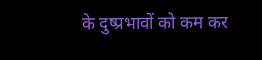के दुष्प्रभावों को कम कर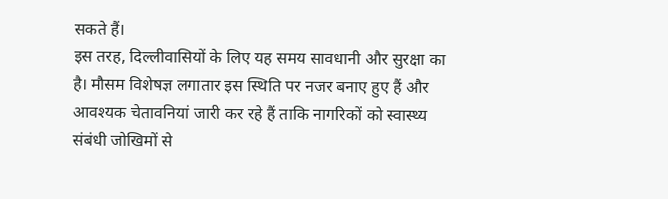सकते हैं।
इस तरह, दिल्लीवासियों के लिए यह समय सावधानी और सुरक्षा का है। मौसम विशेषज्ञ लगातार इस स्थिति पर नजर बनाए हुए हैं और आवश्यक चेतावनियां जारी कर रहे हैं ताकि नागरिकों को स्वास्थ्य संबंधी जोखिमों से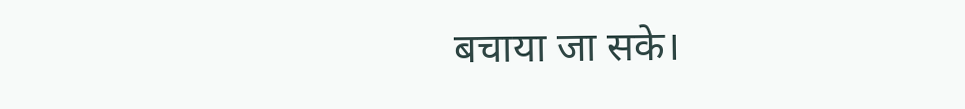बचाया जा सके।